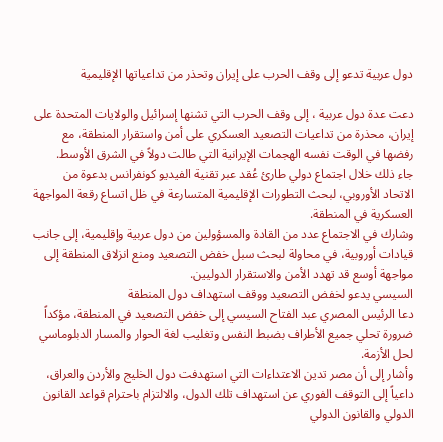دول عربية تدعو إلى وقف الحرب على إيران وتحذر من تداعياتها الإقليمية

دعت عدة دول عربية ، إلى وقف الحرب التي تشنها إسرائيل والولايات المتحدة على إيران، محذرة من تداعيات التصعيد العسكري على أمن واستقرار المنطقة، مع رفضها في الوقت نفسه الهجمات الإيرانية التي طالت دولاً في الشرق الأوسط.
جاء ذلك خلال اجتماع دولي طارئ عُقد عبر تقنية الفيديو كونفرانس بدعوة من الاتحاد الأوروبي، لبحث التطورات الإقليمية المتسارعة في ظل اتساع رقعة المواجهة العسكرية في المنطقة.
وشارك في الاجتماع عدد من القادة والمسؤولين من دول عربية وإقليمية، إلى جانب قيادات أوروبية، في محاولة لبحث سبل خفض التصعيد ومنع انزلاق المنطقة إلى مواجهة أوسع قد تهدد الأمن والاستقرار الدوليين.
السيسي يدعو لخفض التصعيد ووقف استهداف دول المنطقة
دعا الرئيس المصري عبد الفتاح السيسي إلى خفض التصعيد في المنطقة، مؤكداً ضرورة تحلي جميع الأطراف بضبط النفس وتغليب لغة الحوار والمسار الدبلوماسي لحل الأزمة.
وأشار إلى أن مصر تدين الاعتداءات التي استهدفت دول الخليج والأردن والعراق، داعياً إلى التوقف الفوري عن استهداف تلك الدول، والالتزام باحترام قواعد القانون الدولي والقانون الدولي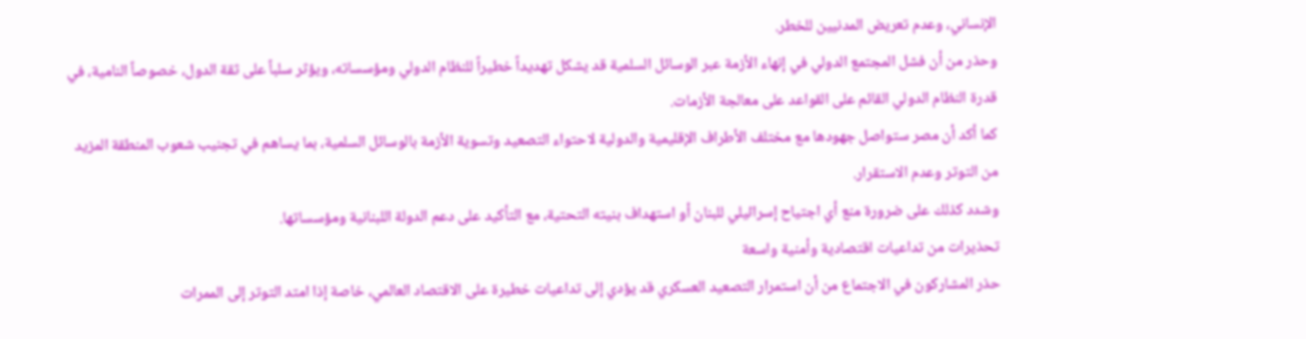الإنساني، وعدم تعريض المدنيين للخطر.
وحذر من أن فشل المجتمع الدولي في إنهاء الأزمة عبر الوسائل السلمية قد يشكل تهديداً خطيراً للنظام الدولي ومؤسساته، ويؤثر سلباً على ثقة الدول، خصوصاً النامية، في قدرة النظام الدولي القائم على القواعد على معالجة الأزمات.
كما أكد أن مصر ستواصل جهودها مع مختلف الأطراف الإقليمية والدولية لاحتواء التصعيد وتسوية الأزمة بالوسائل السلمية، بما يساهم في تجنيب شعوب المنطقة المزيد من التوتر وعدم الاستقرار.
وشدد كذلك على ضرورة منع أي اجتياح إسرائيلي للبنان أو استهداف بنيته التحتية، مع التأكيد على دعم الدولة اللبنانية ومؤسساتها.
تحذيرات من تداعيات اقتصادية وأمنية واسعة
حذر المشاركون في الاجتماع من أن استمرار التصعيد العسكري قد يؤدي إلى تداعيات خطيرة على الاقتصاد العالمي، خاصة إذا امتد التوتر إلى الممرات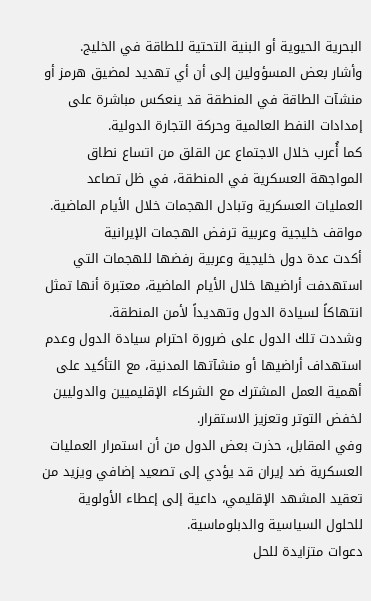البحرية الحيوية أو البنية التحتية للطاقة في الخليج.
وأشار بعض المسؤولين إلى أن أي تهديد لمضيق هرمز أو منشآت الطاقة في المنطقة قد ينعكس مباشرة على إمدادات النفط العالمية وحركة التجارة الدولية.
كما أُعرب خلال الاجتماع عن القلق من اتساع نطاق المواجهة العسكرية في المنطقة، في ظل تصاعد العمليات العسكرية وتبادل الهجمات خلال الأيام الماضية.
مواقف خليجية وعربية ترفض الهجمات الإيرانية
أكدت عدة دول خليجية وعربية رفضها للهجمات التي استهدفت أراضيها خلال الأيام الماضية، معتبرة أنها تمثل انتهاكاً لسيادة الدول وتهديداً لأمن المنطقة.
وشددت تلك الدول على ضرورة احترام سيادة الدول وعدم استهداف أراضيها أو منشآتها المدنية، مع التأكيد على أهمية العمل المشترك مع الشركاء الإقليميين والدوليين لخفض التوتر وتعزيز الاستقرار.
وفي المقابل، حذرت بعض الدول من أن استمرار العمليات العسكرية ضد إيران قد يؤدي إلى تصعيد إضافي ويزيد من تعقيد المشهد الإقليمي، داعية إلى إعطاء الأولوية للحلول السياسية والدبلوماسية.
دعوات متزايدة للحل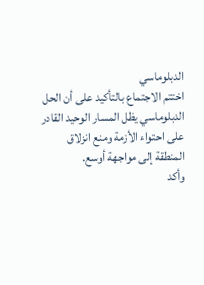الدبلوماسي
اختتم الاجتماع بالتأكيد على أن الحل الدبلوماسي يظل المسار الوحيد القادر على احتواء الأزمة ومنع انزلاق المنطقة إلى مواجهة أوسع.
وأكد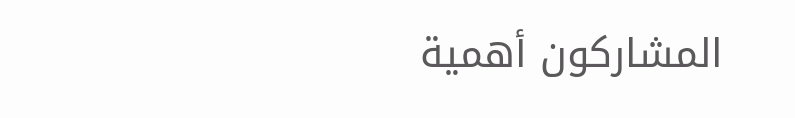المشاركون أهمية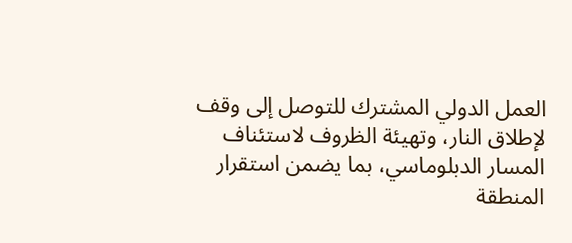العمل الدولي المشترك للتوصل إلى وقف لإطلاق النار، وتهيئة الظروف لاستئناف المسار الدبلوماسي، بما يضمن استقرار المنطقة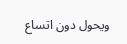ويحول دون اتساع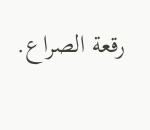رقعة الصراع.